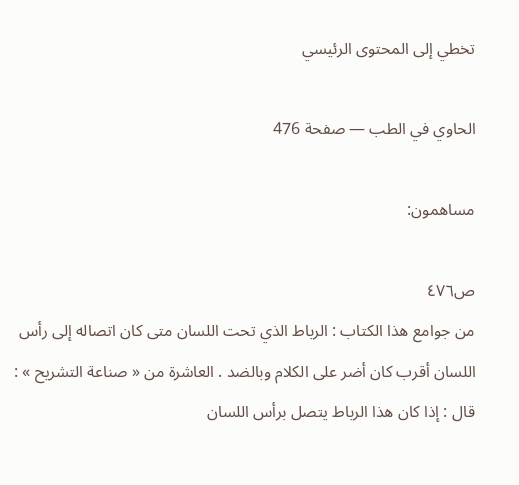تخطي إلى المحتوى الرئيسي

الحاوي في الطب — صفحة 476

مساهمون:

ص٤٧٦
من جوامع هذا الكتاب : الرباط الذي تحت اللسان متى كان اتصاله إلى رأس اللسان أقرب كان أضر على الكلام وبالضد . العاشرة من « صناعة التشريح » : قال : إذا كان هذا الرباط يتصل برأس اللسان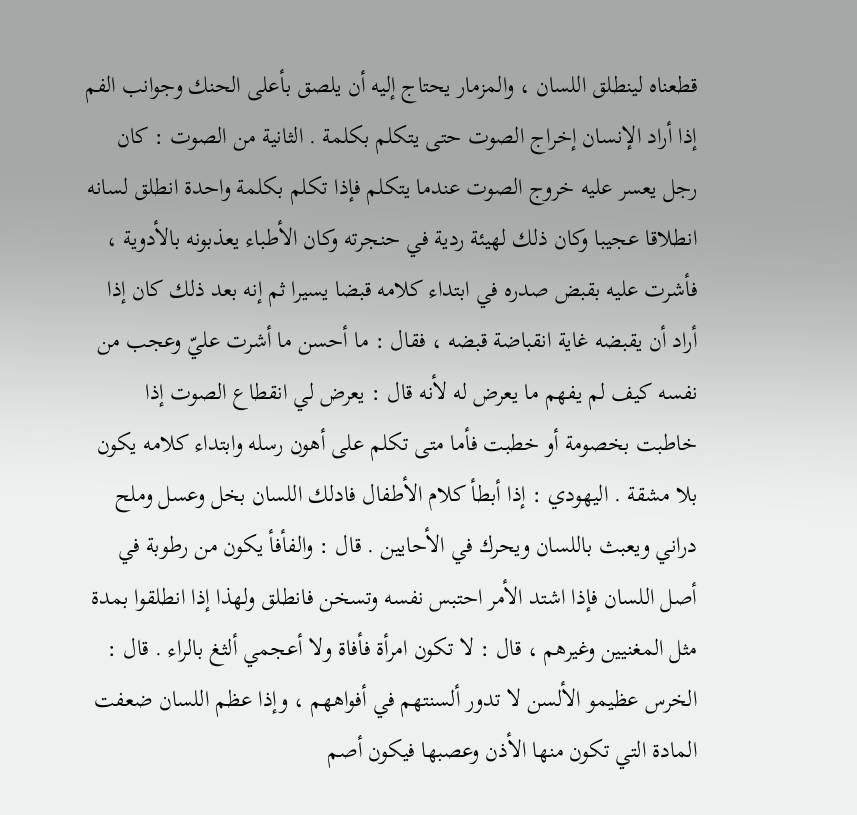قطعناه لينطلق اللسان ، والمزمار يحتاج إليه أن يلصق بأعلى الحنك وجوانب الفم إذا أراد الإنسان إخراج الصوت حتى يتكلم بكلمة . الثانية من الصوت : كان رجل يعسر عليه خروج الصوت عندما يتكلم فإذا تكلم بكلمة واحدة انطلق لسانه انطلاقا عجيبا وكان ذلك لهيئة ردية في حنجرته وكان الأطباء يعذبونه بالأدوية ، فأشرت عليه بقبض صدره في ابتداء كلامه قبضا يسيرا ثم إنه بعد ذلك كان إذا أراد أن يقبضه غاية انقباضة قبضه ، فقال : ما أحسن ما أشرت عليّ وعجب من نفسه كيف لم يفهم ما يعرض له لأنه قال : يعرض لي انقطاع الصوت إذا خاطبت بخصومة أو خطبت فأما متى تكلم على أهون رسله وابتداء كلامه يكون بلا مشقة . اليهودي : إذا أبطأ كلام الأطفال فادلك اللسان بخل وعسل وملح دراني ويعبث باللسان ويحرك في الأحايين . قال : والفأفأ يكون من رطوبة في أصل اللسان فإذا اشتد الأمر احتبس نفسه وتسخن فانطلق ولهذا إذا انطلقوا بمدة مثل المغنيين وغيرهم ، قال : لا تكون امرأة فأفاة ولا أعجمي ألثغ بالراء . قال : الخرس عظيمو الألسن لا تدور ألسنتهم في أفواههم ، وإذا عظم اللسان ضعفت المادة التي تكون منها الأذن وعصبها فيكون أصم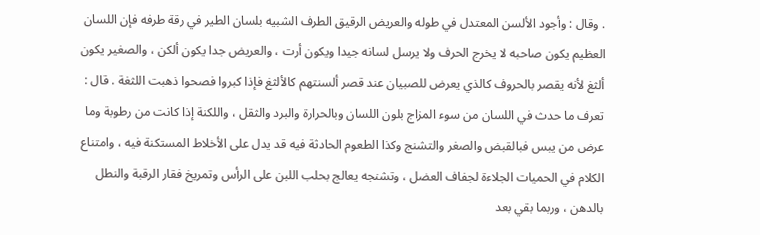. وقال : وأجود الألسن المعتدل في طوله والعريض الرقيق الطرف الشبيه بلسان الطير في رقة طرفه فإن اللسان العظيم يكون صاحبه لا يخرج الحرف ولا يرسل لسانه جيدا ويكون أرت ، والعريض جدا يكون ألكن ، والصغير يكون ألثغ لأنه يقصر بالحروف كالذي يعرض للصبيان عند قصر ألسنتهم كالألثغ فإذا كبروا فصحوا ذهبت اللثغة . قال : تعرف ما حدث في اللسان من سوء المزاج بلون اللسان وبالحرارة والبرد والثقل ، واللكنة إذا كانت من رطوبة وما عرض من يبس فبالقبض والصغر والتشنج وكذا الطعوم الحادثة فيه قد يدل على الأخلاط المستكنة فيه ، وامتناع الكلام في الحميات الجلاءة لجفاف العضل ، وتشنجه يعالج بحلب اللبن على الرأس وتمريخ فقار الرقبة والنطل بالدهن ، وربما بقي بعد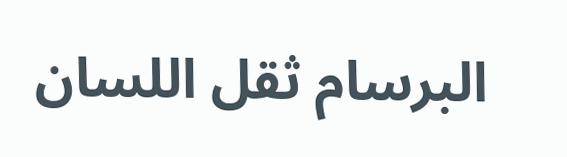البرسام ثقل اللسان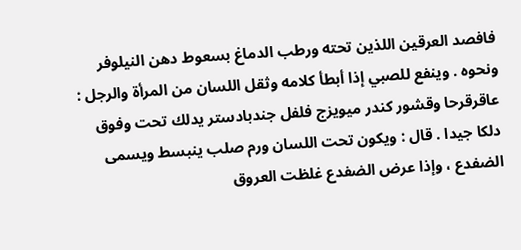فافصد العرقين اللذين تحته ورطب الدماغ بسعوط دهن النيلوفر ونحوه . وينفع للصبي إذا أبطأ كلامه وثقل اللسان من المرأة والرجل : عاقرقرحا وقشور كندر ميويزج فلفل جندبادستر يدلك تحت وفوق دلكا جيدا . قال : ويكون تحت اللسان ورم صلب ينبسط ويسمى الضفدع ، وإذا عرض الضفدع غلظت العروق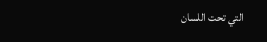التي تحت اللسان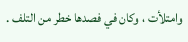وامتلأت ، وكان في فصدها خطر من التلف .